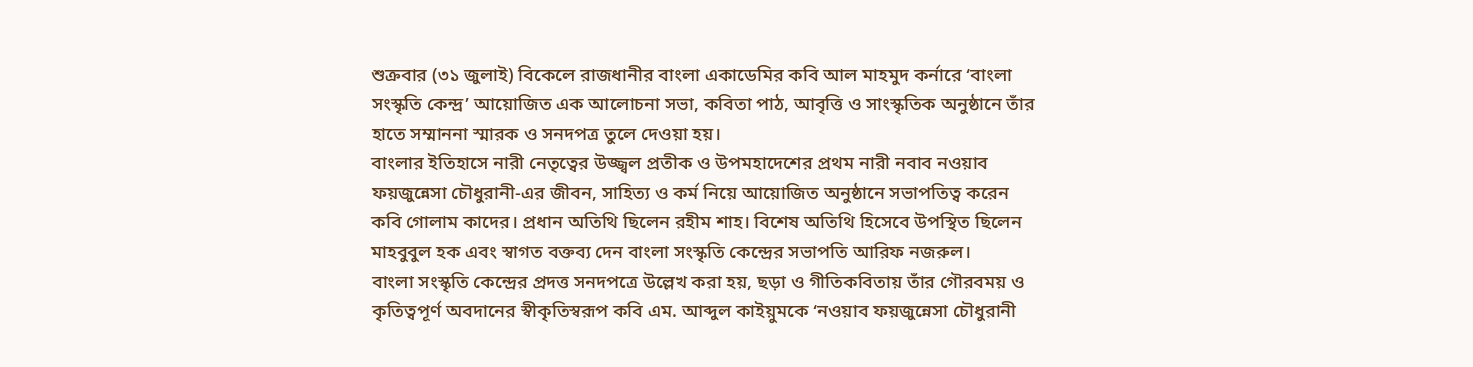শুক্রবার (৩১ জুলাই) বিকেলে রাজধানীর বাংলা একাডেমির কবি আল মাহমুদ কর্নারে ‘বাংলা সংস্কৃতি কেন্দ্র’ আয়োজিত এক আলোচনা সভা, কবিতা পাঠ, আবৃত্তি ও সাংস্কৃতিক অনুষ্ঠানে তাঁর হাতে সম্মাননা স্মারক ও সনদপত্র তুলে দেওয়া হয়।
বাংলার ইতিহাসে নারী নেতৃত্বের উজ্জ্বল প্রতীক ও উপমহাদেশের প্রথম নারী নবাব নওয়াব ফয়জুন্নেসা চৌধুরানী-এর জীবন, সাহিত্য ও কর্ম নিয়ে আয়োজিত অনুষ্ঠানে সভাপতিত্ব করেন কবি গোলাম কাদের। প্রধান অতিথি ছিলেন রহীম শাহ। বিশেষ অতিথি হিসেবে উপস্থিত ছিলেন মাহবুবুল হক এবং স্বাগত বক্তব্য দেন বাংলা সংস্কৃতি কেন্দ্রের সভাপতি আরিফ নজরুল।
বাংলা সংস্কৃতি কেন্দ্রের প্রদত্ত সনদপত্রে উল্লেখ করা হয়, ছড়া ও গীতিকবিতায় তাঁর গৌরবময় ও কৃতিত্বপূর্ণ অবদানের স্বীকৃতিস্বরূপ কবি এম. আব্দুল কাইয়ুমকে ‘নওয়াব ফয়জুন্নেসা চৌধুরানী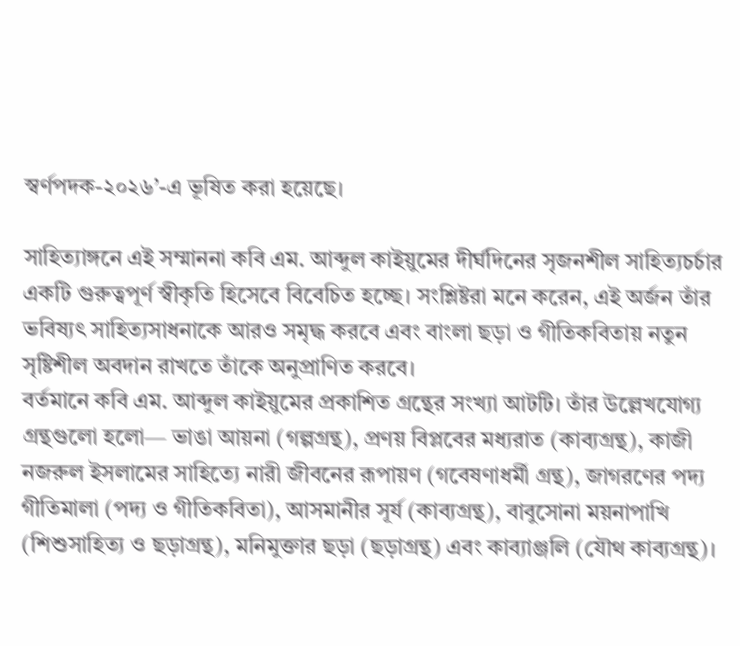স্বর্ণপদক-২০২৬’-এ ভূষিত করা হয়েছে।

সাহিত্যাঙ্গনে এই সম্মাননা কবি এম. আব্দুল কাইয়ুমের দীর্ঘদিনের সৃজনশীল সাহিত্যচর্চার একটি গুরুত্বপূর্ণ স্বীকৃতি হিসেবে বিবেচিত হচ্ছে। সংশ্লিষ্টরা মনে করেন, এই অর্জন তাঁর ভবিষ্যৎ সাহিত্যসাধনাকে আরও সমৃদ্ধ করবে এবং বাংলা ছড়া ও গীতিকবিতায় নতুন সৃষ্টিশীল অবদান রাখতে তাঁকে অনুপ্রাণিত করবে।
বর্তমানে কবি এম. আব্দুল কাইয়ুমের প্রকাশিত গ্রন্থের সংখ্যা আটটি। তাঁর উল্লেখযোগ্য গ্রন্থগুলো হলো— ভাঙা আয়না (গল্পগ্রন্থ), প্রণয় বিপ্লবের মধ্যরাত (কাব্যগ্রন্থ), কাজী নজরুল ইসলামের সাহিত্যে নারী জীবনের রূপায়ণ (গবেষণাধর্মী গ্রন্থ), জাগরণের পদ্য গীতিমালা (পদ্য ও গীতিকবিতা), আসমানীর সূর্য (কাব্যগ্রন্থ), বাবুসোনা ময়নাপাখি (শিশুসাহিত্য ও ছড়াগ্রন্থ), মনিমুক্তার ছড়া (ছড়াগ্রন্থ) এবং কাব্যাঞ্জলি (যৌথ কাব্যগ্রন্থ)।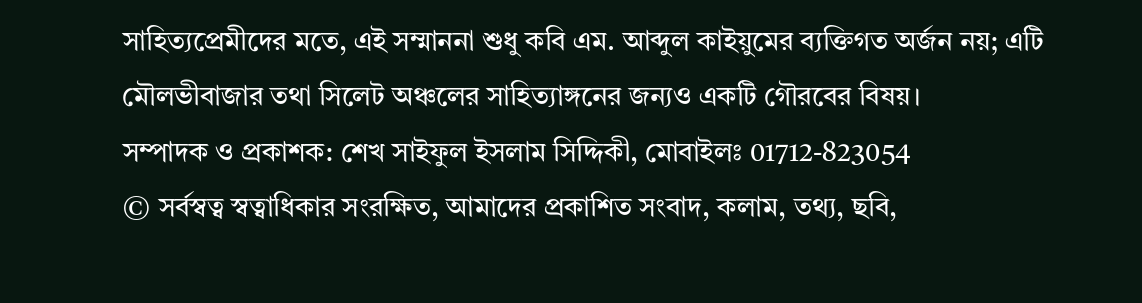সাহিত্যপ্রেমীদের মতে, এই সম্মাননা শুধু কবি এম. আব্দুল কাইয়ুমের ব্যক্তিগত অর্জন নয়; এটি মৌলভীবাজার তথা সিলেট অঞ্চলের সাহিত্যাঙ্গনের জন্যও একটি গৌরবের বিষয়।
সম্পাদক ও প্রকাশক: শেখ সাইফুল ইসলাম সিদ্দিকী, মোবাইলঃ 01712-823054
© সর্বস্বত্ব স্বত্বাধিকার সংরক্ষিত, আমাদের প্রকাশিত সংবাদ, কলাম, তথ্য, ছবি,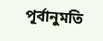পূর্বানুমতি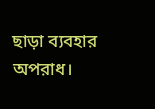ছাড়া ব্যবহার অপরাধ।